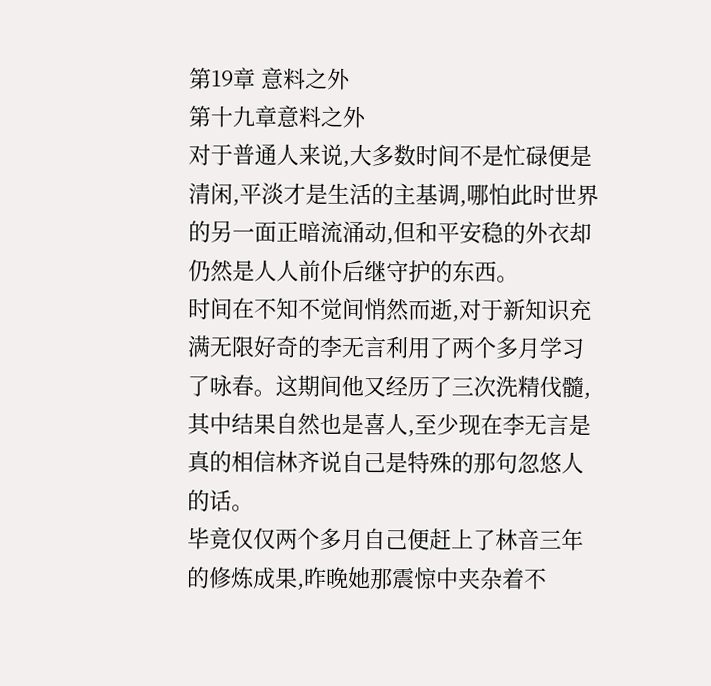第19章 意料之外
第十九章意料之外
对于普通人来说,大多数时间不是忙碌便是清闲,平淡才是生活的主基调,哪怕此时世界的另一面正暗流涌动,但和平安稳的外衣却仍然是人人前仆后继守护的东西。
时间在不知不觉间悄然而逝,对于新知识充满无限好奇的李无言利用了两个多月学习了咏春。这期间他又经历了三次洗精伐髓,其中结果自然也是喜人,至少现在李无言是真的相信林齐说自己是特殊的那句忽悠人的话。
毕竟仅仅两个多月自己便赶上了林音三年的修炼成果,昨晚她那震惊中夹杂着不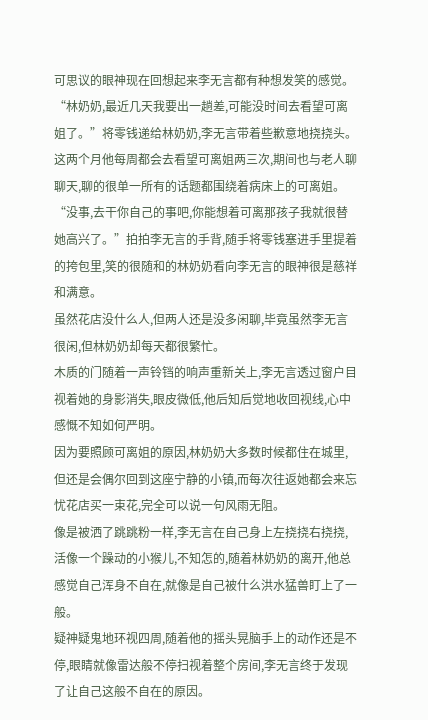可思议的眼神现在回想起来李无言都有种想发笑的感觉。
“林奶奶,最近几天我要出一趟差,可能没时间去看望可离姐了。”将零钱递给林奶奶,李无言带着些歉意地挠挠头。这两个月他每周都会去看望可离姐两三次,期间也与老人聊聊天,聊的很单一所有的话题都围绕着病床上的可离姐。
“没事,去干你自己的事吧,你能想着可离那孩子我就很替她高兴了。”拍拍李无言的手背,随手将零钱塞进手里提着的挎包里,笑的很随和的林奶奶看向李无言的眼神很是慈祥和满意。
虽然花店没什么人,但两人还是没多闲聊,毕竟虽然李无言很闲,但林奶奶却每天都很繁忙。
木质的门随着一声铃铛的响声重新关上,李无言透过窗户目视着她的身影消失,眼皮微低,他后知后觉地收回视线,心中感慨不知如何严明。
因为要照顾可离姐的原因,林奶奶大多数时候都住在城里,但还是会偶尔回到这座宁静的小镇,而每次往返她都会来忘忧花店买一束花,完全可以说一句风雨无阻。
像是被洒了跳跳粉一样,李无言在自己身上左挠挠右挠挠,活像一个躁动的小猴儿,不知怎的,随着林奶奶的离开,他总感觉自己浑身不自在,就像是自己被什么洪水猛兽盯上了一般。
疑神疑鬼地环视四周,随着他的摇头晃脑手上的动作还是不停,眼睛就像雷达般不停扫视着整个房间,李无言终于发现了让自己这般不自在的原因。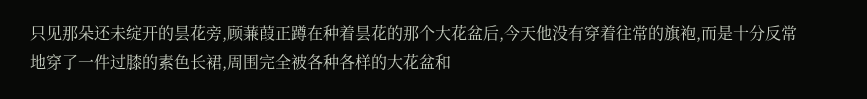只见那朵还未绽开的昙花旁,顾蒹葭正蹲在种着昙花的那个大花盆后,今天他没有穿着往常的旗袍,而是十分反常地穿了一件过膝的素色长裙,周围完全被各种各样的大花盆和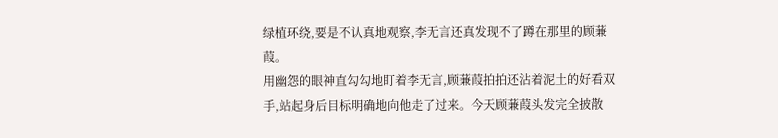绿植环绕,要是不认真地观察,李无言还真发现不了蹲在那里的顾蒹葭。
用幽怨的眼神直勾勾地盯着李无言,顾蒹葭拍拍还沾着泥土的好看双手,站起身后目标明确地向他走了过来。今天顾蒹葭头发完全披散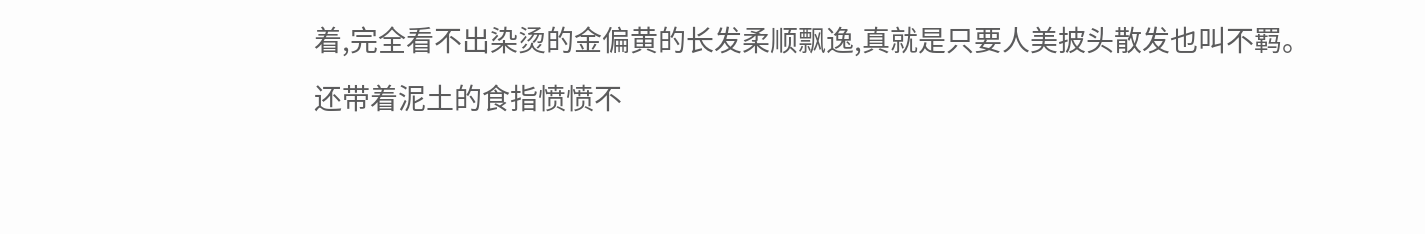着,完全看不出染烫的金偏黄的长发柔顺飘逸,真就是只要人美披头散发也叫不羁。
还带着泥土的食指愤愤不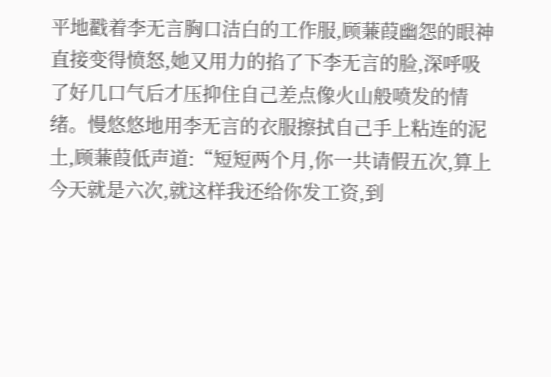平地戳着李无言胸口洁白的工作服,顾蒹葭幽怨的眼神直接变得愤怒,她又用力的掐了下李无言的脸,深呼吸了好几口气后才压抑住自己差点像火山般喷发的情绪。慢悠悠地用李无言的衣服擦拭自己手上粘连的泥土,顾蒹葭低声道:“短短两个月,你一共请假五次,算上今天就是六次,就这样我还给你发工资,到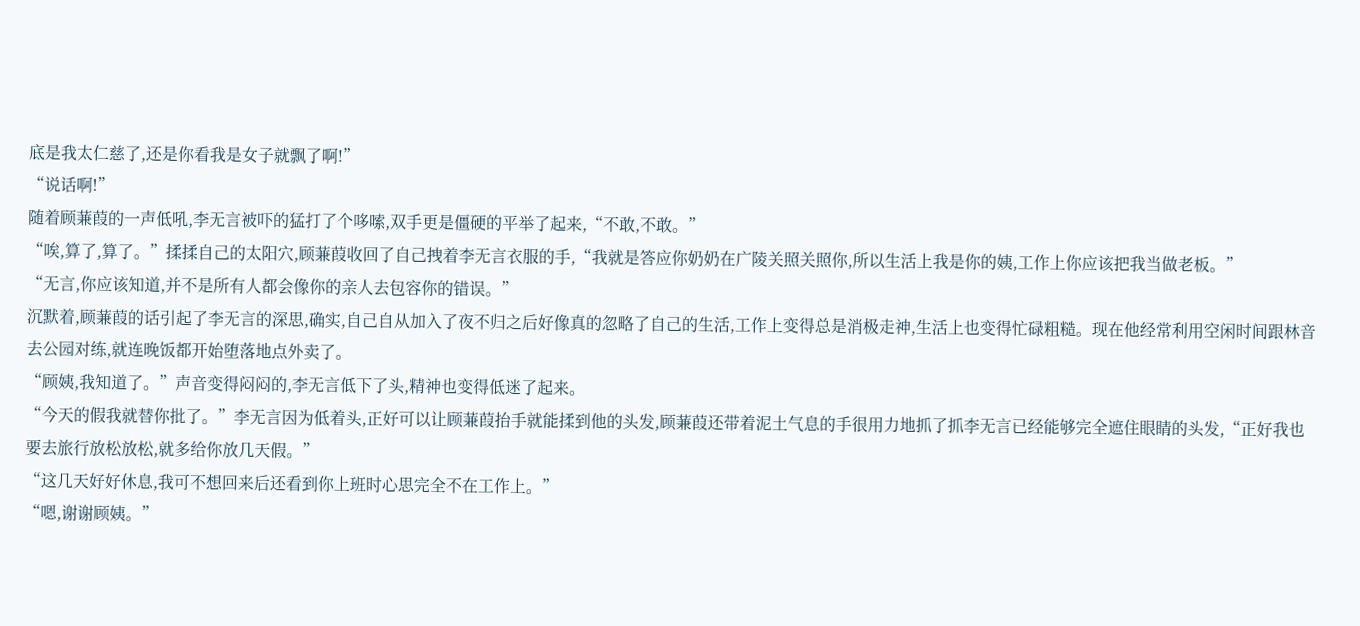底是我太仁慈了,还是你看我是女子就飘了啊!”
“说话啊!”
随着顾蒹葭的一声低吼,李无言被吓的猛打了个哆嗦,双手更是僵硬的平举了起来,“不敢,不敢。”
“唉,算了,算了。”揉揉自己的太阳穴,顾蒹葭收回了自己拽着李无言衣服的手,“我就是答应你奶奶在广陵关照关照你,所以生活上我是你的姨,工作上你应该把我当做老板。”
“无言,你应该知道,并不是所有人都会像你的亲人去包容你的错误。”
沉默着,顾蒹葭的话引起了李无言的深思,确实,自己自从加入了夜不归之后好像真的忽略了自己的生活,工作上变得总是消极走神,生活上也变得忙碌粗糙。现在他经常利用空闲时间跟林音去公园对练,就连晚饭都开始堕落地点外卖了。
“顾姨,我知道了。”声音变得闷闷的,李无言低下了头,精神也变得低迷了起来。
“今天的假我就替你批了。”李无言因为低着头,正好可以让顾蒹葭抬手就能揉到他的头发,顾蒹葭还带着泥土气息的手很用力地抓了抓李无言已经能够完全遮住眼睛的头发,“正好我也要去旅行放松放松,就多给你放几天假。”
“这几天好好休息,我可不想回来后还看到你上班时心思完全不在工作上。”
“嗯,谢谢顾姨。”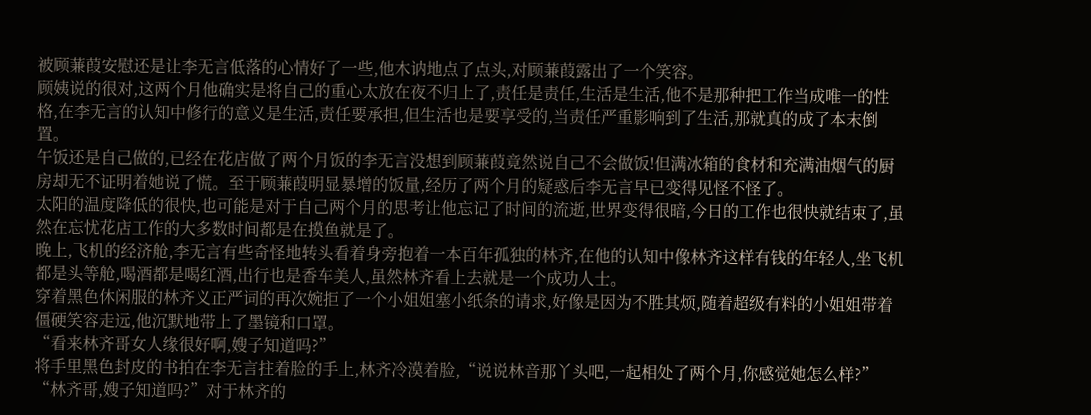被顾蒹葭安慰还是让李无言低落的心情好了一些,他木讷地点了点头,对顾蒹葭露出了一个笑容。
顾姨说的很对,这两个月他确实是将自己的重心太放在夜不归上了,责任是责任,生活是生活,他不是那种把工作当成唯一的性格,在李无言的认知中修行的意义是生活,责任要承担,但生活也是要享受的,当责任严重影响到了生活,那就真的成了本末倒置。
午饭还是自己做的,已经在花店做了两个月饭的李无言没想到顾蒹葭竟然说自己不会做饭!但满冰箱的食材和充满油烟气的厨房却无不证明着她说了慌。至于顾蒹葭明显暴增的饭量,经历了两个月的疑惑后李无言早已变得见怪不怪了。
太阳的温度降低的很快,也可能是对于自己两个月的思考让他忘记了时间的流逝,世界变得很暗,今日的工作也很快就结束了,虽然在忘忧花店工作的大多数时间都是在摸鱼就是了。
晚上,飞机的经济舱,李无言有些奇怪地转头看着身旁抱着一本百年孤独的林齐,在他的认知中像林齐这样有钱的年轻人,坐飞机都是头等舱,喝酒都是喝红酒,出行也是香车美人,虽然林齐看上去就是一个成功人士。
穿着黑色休闲服的林齐义正严词的再次婉拒了一个小姐姐塞小纸条的请求,好像是因为不胜其烦,随着超级有料的小姐姐带着僵硬笑容走远,他沉默地带上了墨镜和口罩。
“看来林齐哥女人缘很好啊,嫂子知道吗?”
将手里黑色封皮的书拍在李无言拄着脸的手上,林齐冷漠着脸,“说说林音那丫头吧,一起相处了两个月,你感觉她怎么样?”
“林齐哥,嫂子知道吗?”对于林齐的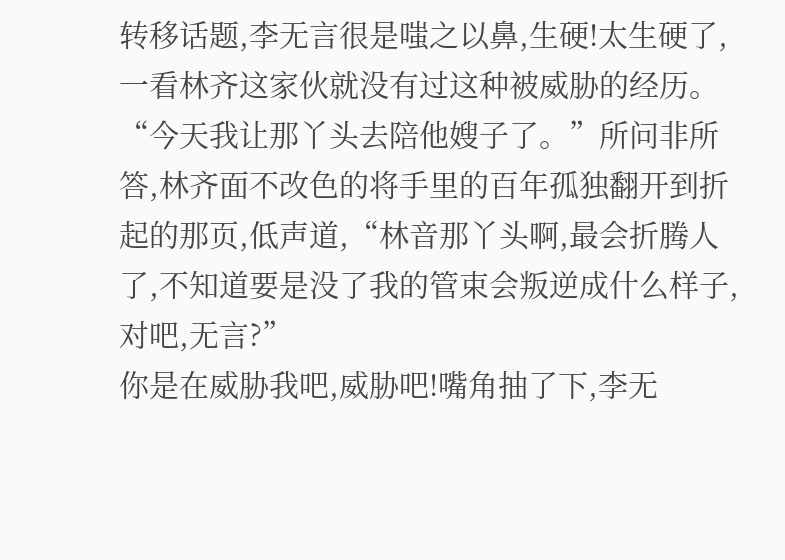转移话题,李无言很是嗤之以鼻,生硬!太生硬了,一看林齐这家伙就没有过这种被威胁的经历。
“今天我让那丫头去陪他嫂子了。”所问非所答,林齐面不改色的将手里的百年孤独翻开到折起的那页,低声道,“林音那丫头啊,最会折腾人了,不知道要是没了我的管束会叛逆成什么样子,对吧,无言?”
你是在威胁我吧,威胁吧!嘴角抽了下,李无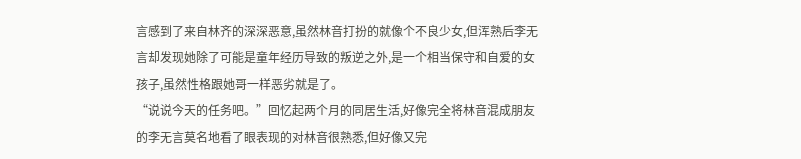言感到了来自林齐的深深恶意,虽然林音打扮的就像个不良少女,但浑熟后李无言却发现她除了可能是童年经历导致的叛逆之外,是一个相当保守和自爱的女孩子,虽然性格跟她哥一样恶劣就是了。
“说说今天的任务吧。”回忆起两个月的同居生活,好像完全将林音混成朋友的李无言莫名地看了眼表现的对林音很熟悉,但好像又完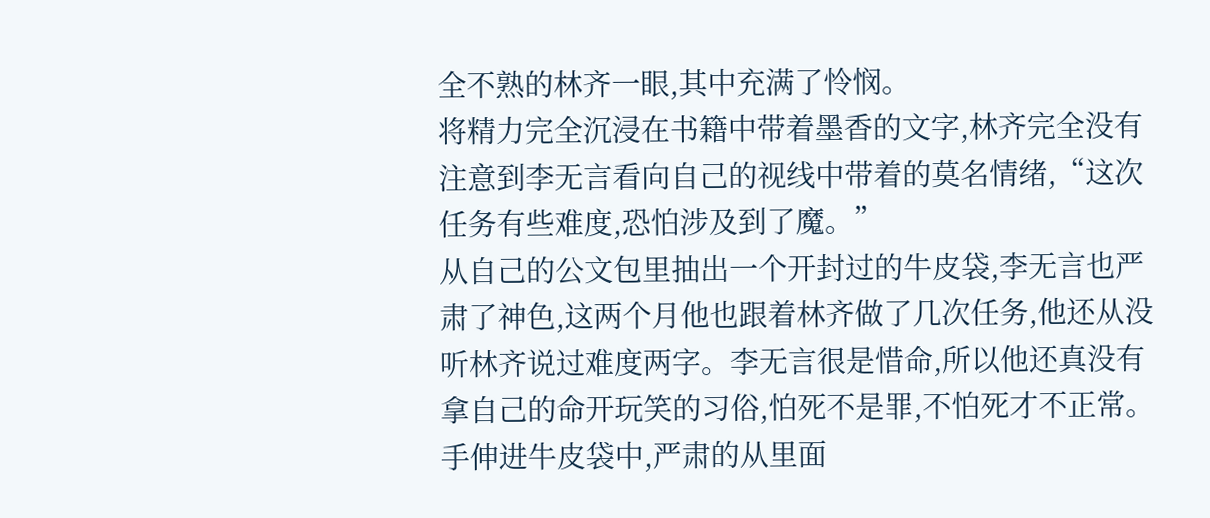全不熟的林齐一眼,其中充满了怜悯。
将精力完全沉浸在书籍中带着墨香的文字,林齐完全没有注意到李无言看向自己的视线中带着的莫名情绪,“这次任务有些难度,恐怕涉及到了魔。”
从自己的公文包里抽出一个开封过的牛皮袋,李无言也严肃了神色,这两个月他也跟着林齐做了几次任务,他还从没听林齐说过难度两字。李无言很是惜命,所以他还真没有拿自己的命开玩笑的习俗,怕死不是罪,不怕死才不正常。
手伸进牛皮袋中,严肃的从里面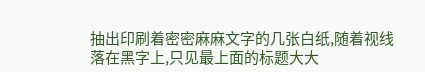抽出印刷着密密麻麻文字的几张白纸,随着视线落在黑字上,只见最上面的标题大大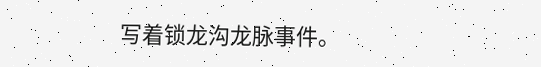写着锁龙沟龙脉事件。